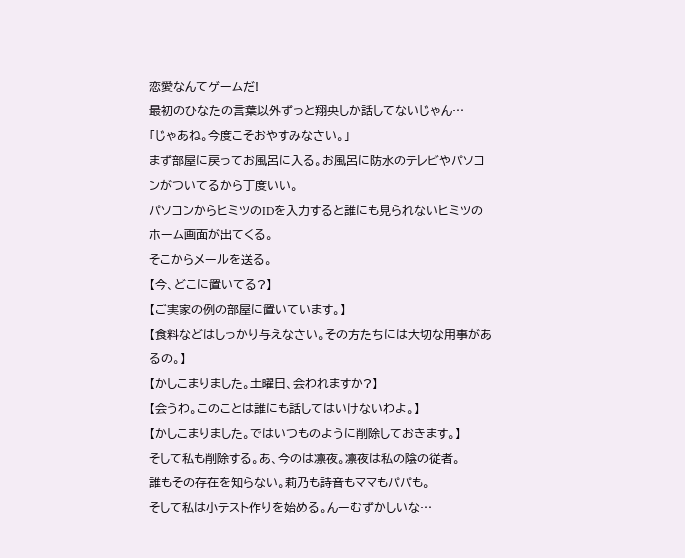恋愛なんてゲームだ!
最初のひなたの言葉以外ずっと翔央しか話してないじゃん…
「じゃあね。今度こそおやすみなさい。」
まず部屋に戻ってお風呂に入る。お風呂に防水のテレビやパソコンがついてるから丁度いい。
パソコンからヒミツのIDを入力すると誰にも見られないヒミツのホーム画面が出てくる。
そこからメールを送る。
【今、どこに置いてる?】
【ご実家の例の部屋に置いています。】
【食料などはしっかり与えなさい。その方たちには大切な用事があるの。】
【かしこまりました。土曜日、会われますか?】
【会うわ。このことは誰にも話してはいけないわよ。】
【かしこまりました。ではいつものように削除しておきます。】
そして私も削除する。あ、今のは凛夜。凛夜は私の陰の従者。
誰もその存在を知らない。莉乃も詩音もママもパパも。
そして私は小テスト作りを始める。んーむずかしいな…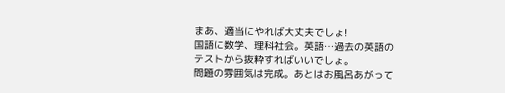まあ、適当にやれば大丈夫でしょ!
国語に数学、理科社会。英語…過去の英語のテストから抜粋すればいいでしょ。
問題の雰囲気は完成。あとはお風呂あがって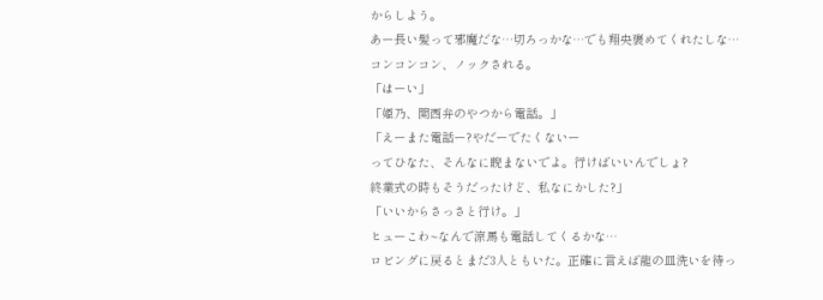からしよう。
あー長い髪って邪魔だな…切ろっかな…でも翔央褒めてくれたしな…
コンコンコン、ノックされる。
「はーい」
「姫乃、関西弁のやつから電話。」
「えーまた電話ー?やだーでたくないー
ってひなた、そんなに睨まないでよ。行けばいいんでしょ?
終業式の時もそうだったけど、私なにかした?」
「いいからさっさと行け。」
ヒューこわ~なんで涼馬も電話してくるかな…
ロビングに戻るとまだ3人ともいた。正確に言えば龍の皿洗いを待っ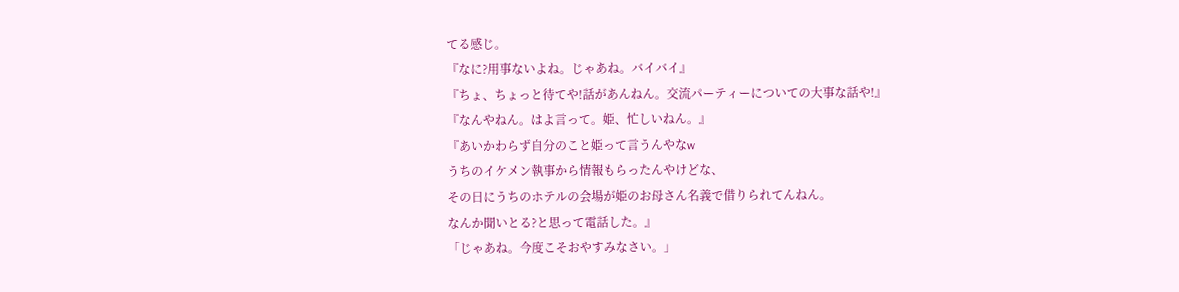てる感じ。
『なに?用事ないよね。じゃあね。バイバイ』
『ちょ、ちょっと待てや!話があんねん。交流パーティーについての大事な話や!』
『なんやねん。はよ言って。姫、忙しいねん。』
『あいかわらず自分のこと姫って言うんやなw
うちのイケメン執事から情報もらったんやけどな、
その日にうちのホテルの会場が姫のお母さん名義で借りられてんねん。
なんか聞いとる?と思って電話した。』
「じゃあね。今度こそおやすみなさい。」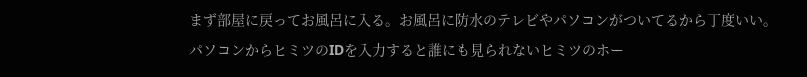まず部屋に戻ってお風呂に入る。お風呂に防水のテレビやパソコンがついてるから丁度いい。
パソコンからヒミツのIDを入力すると誰にも見られないヒミツのホー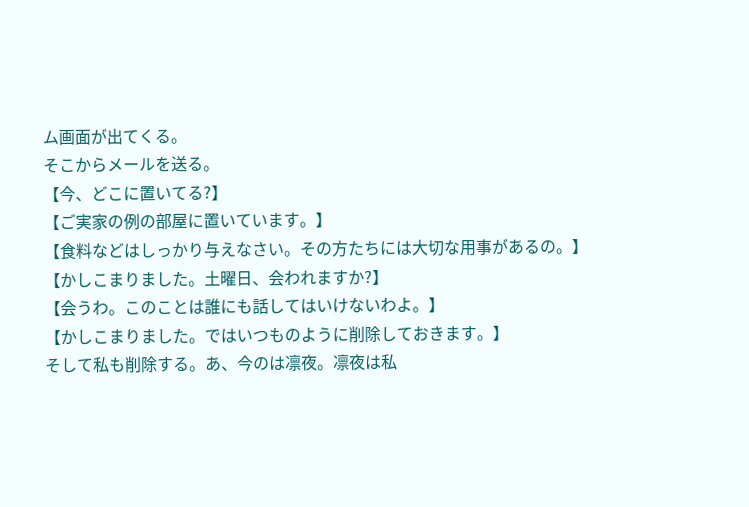ム画面が出てくる。
そこからメールを送る。
【今、どこに置いてる?】
【ご実家の例の部屋に置いています。】
【食料などはしっかり与えなさい。その方たちには大切な用事があるの。】
【かしこまりました。土曜日、会われますか?】
【会うわ。このことは誰にも話してはいけないわよ。】
【かしこまりました。ではいつものように削除しておきます。】
そして私も削除する。あ、今のは凛夜。凛夜は私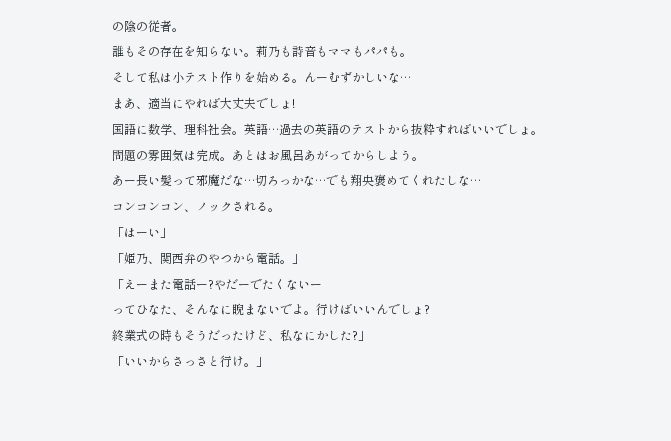の陰の従者。
誰もその存在を知らない。莉乃も詩音もママもパパも。
そして私は小テスト作りを始める。んーむずかしいな…
まあ、適当にやれば大丈夫でしょ!
国語に数学、理科社会。英語…過去の英語のテストから抜粋すればいいでしょ。
問題の雰囲気は完成。あとはお風呂あがってからしよう。
あー長い髪って邪魔だな…切ろっかな…でも翔央褒めてくれたしな…
コンコンコン、ノックされる。
「はーい」
「姫乃、関西弁のやつから電話。」
「えーまた電話ー?やだーでたくないー
ってひなた、そんなに睨まないでよ。行けばいいんでしょ?
終業式の時もそうだったけど、私なにかした?」
「いいからさっさと行け。」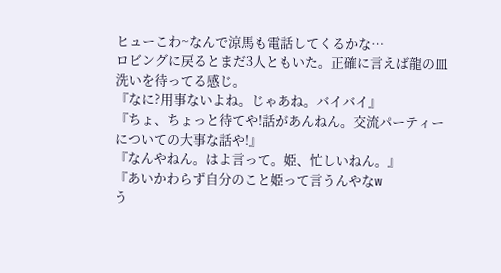ヒューこわ~なんで涼馬も電話してくるかな…
ロビングに戻るとまだ3人ともいた。正確に言えば龍の皿洗いを待ってる感じ。
『なに?用事ないよね。じゃあね。バイバイ』
『ちょ、ちょっと待てや!話があんねん。交流パーティーについての大事な話や!』
『なんやねん。はよ言って。姫、忙しいねん。』
『あいかわらず自分のこと姫って言うんやなw
う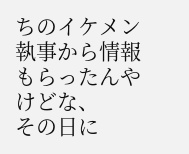ちのイケメン執事から情報もらったんやけどな、
その日に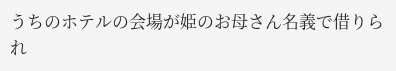うちのホテルの会場が姫のお母さん名義で借りられ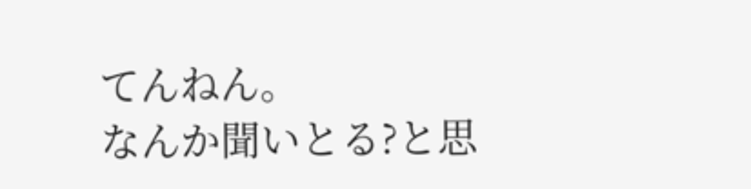てんねん。
なんか聞いとる?と思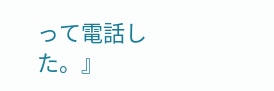って電話した。』